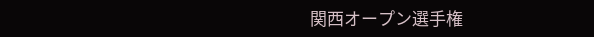関西オープン選手権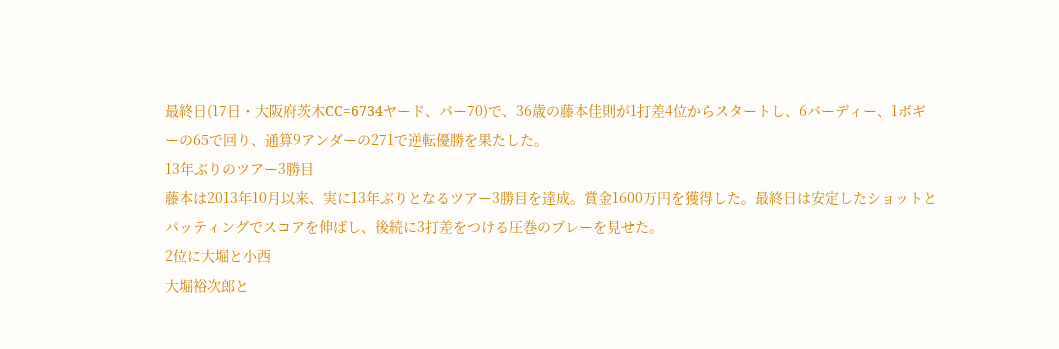最終日(17日・大阪府茨木CC=6734ヤード、パー70)で、36歳の藤本佳則が1打差4位からスタートし、6バーディー、1ボギーの65で回り、通算9アンダーの271で逆転優勝を果たした。
13年ぶりのツアー3勝目
藤本は2013年10月以来、実に13年ぶりとなるツアー3勝目を達成。賞金1600万円を獲得した。最終日は安定したショットとパッティングでスコアを伸ばし、後続に3打差をつける圧巻のプレーを見せた。
2位に大堀と小西
大堀裕次郎と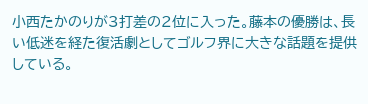小西たかのりが3打差の2位に入った。藤本の優勝は、長い低迷を経た復活劇としてゴルフ界に大きな話題を提供している。